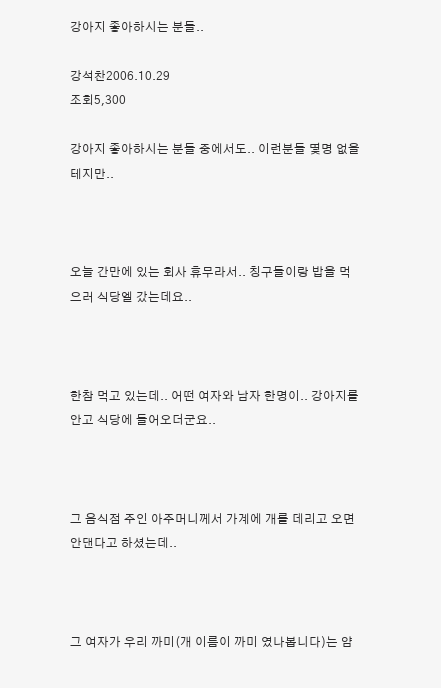강아지 좋아하시는 분들..

강석찬2006.10.29
조회5,300

강아지 좋아하시는 분들 중에서도.. 이런분들 몇명 없을 테지만..



오늘 간만에 있는 회사 휴무라서.. 칭구들이랑 밥을 먹으러 식당엘 갔는데요..



한참 먹고 있는데.. 어떤 여자와 남자 한명이.. 강아지를 안고 식당에 들어오더군요..



그 음식점 주인 아주머니께서 가계에 개를 데리고 오면 안댄다고 하셨는데..



그 여자가 우리 까미(개 이름이 까미 였나봅니다)는 얌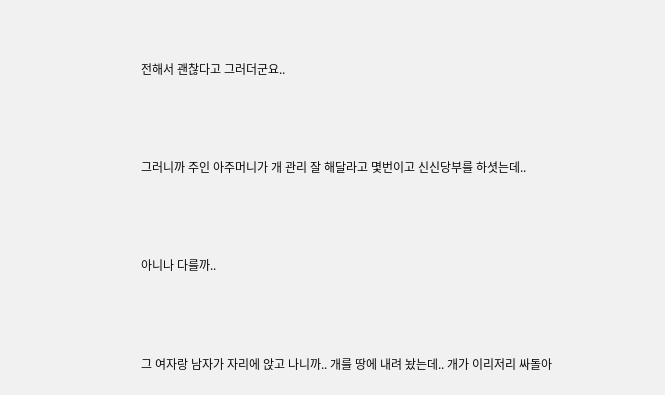전해서 괜찮다고 그러더군요..



그러니까 주인 아주머니가 개 관리 잘 해달라고 몇번이고 신신당부를 하셧는데..



아니나 다를까..



그 여자랑 남자가 자리에 앉고 나니까.. 개를 땅에 내려 놨는데.. 개가 이리저리 싸돌아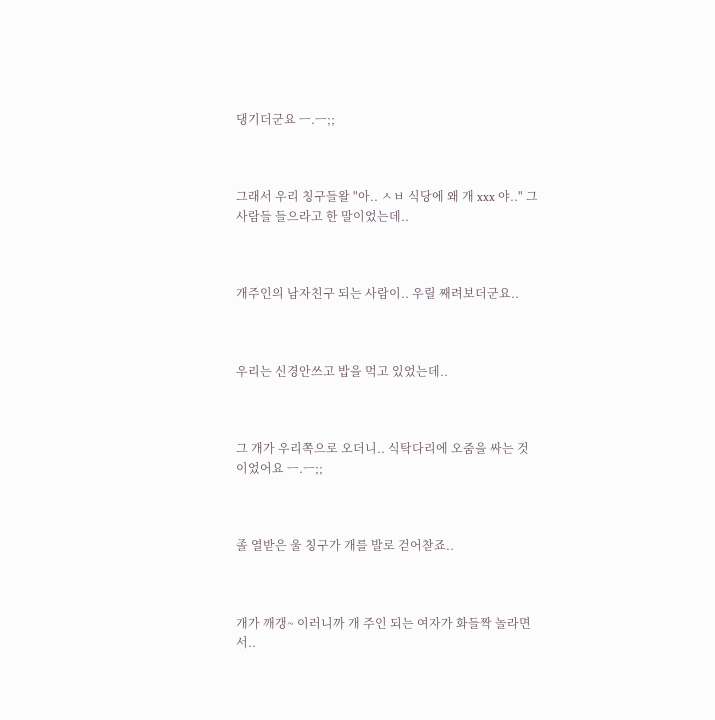댕기더군요 ㅡ.ㅡ;;



그래서 우리 칭구들왈 "아.. ㅅㅂ 식당에 왜 개 xxx 야.." 그사람들 들으라고 한 말이었는데..



개주인의 남자친구 되는 사람이.. 우릴 째려보더군요..



우리는 신경안쓰고 밥을 먹고 있었는데..



그 개가 우리쪽으로 오더니.. 식탁다리에 오줌을 싸는 것이었어요 ㅡ.ㅡ;;



졸 열받은 울 칭구가 개를 발로 걷어찯죠..



개가 깨갱~ 이러니까 개 주인 되는 여자가 화들짝 놀라면서..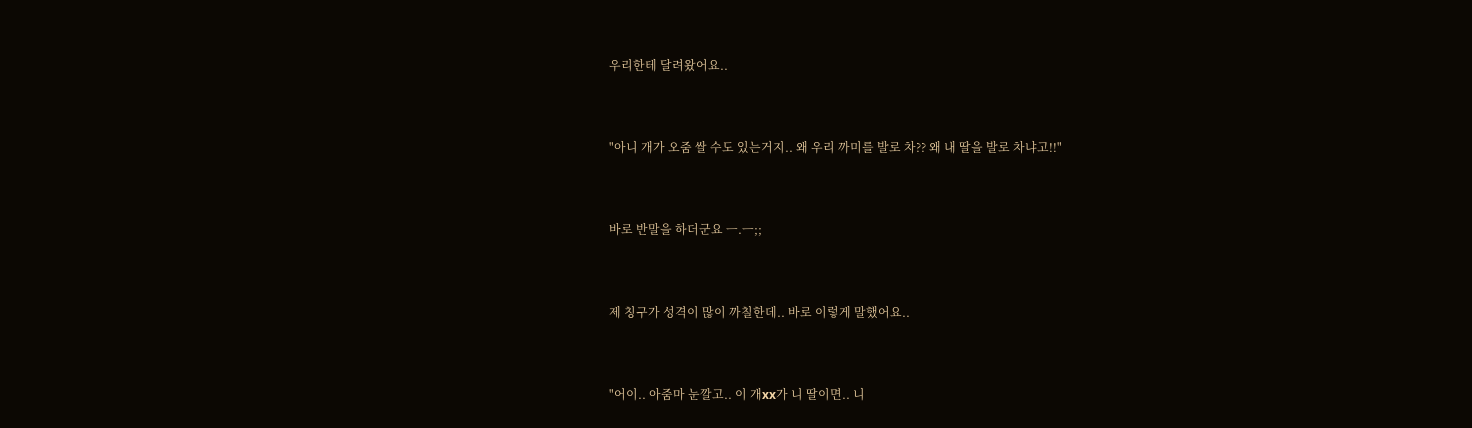우리한테 달려왔어요..



"아니 개가 오줌 쌀 수도 있는거지.. 왜 우리 까미를 발로 차?? 왜 내 딸을 발로 차냐고!!"



바로 반말을 하더군요 ㅡ.ㅡ;;



제 칭구가 성격이 많이 까칠한데.. 바로 이렇게 말했어요..



"어이.. 아줌마 눈깔고.. 이 개xx가 니 딸이면.. 니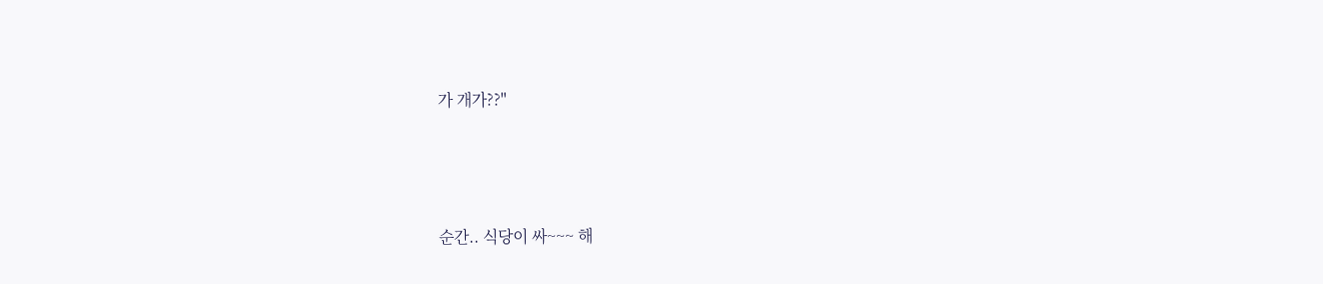가 개가??"



순간.. 식당이 싸~~~ 해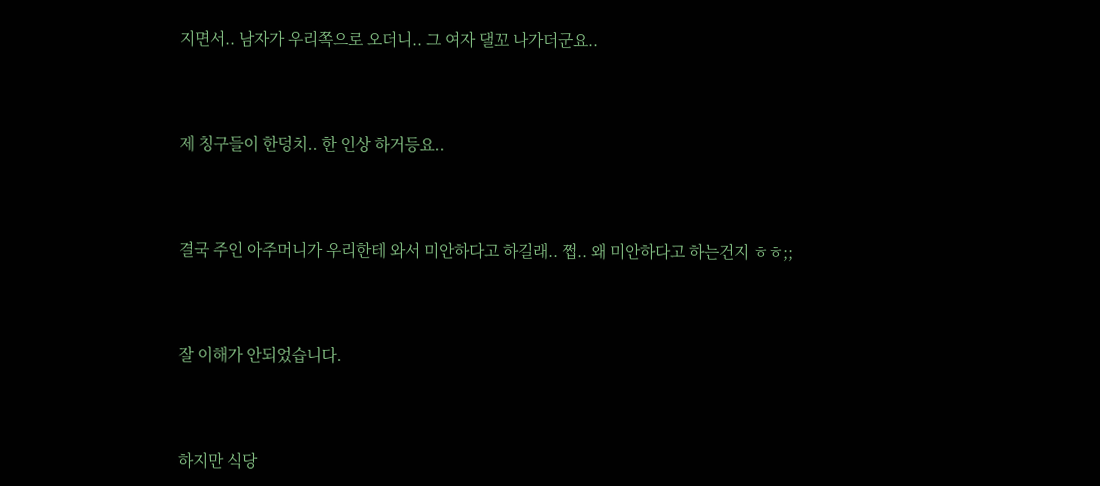지면서.. 남자가 우리쪽으로 오더니.. 그 여자 댈꼬 나가더군요..



제 칭구들이 한덩치.. 한 인상 하거등요..



결국 주인 아주머니가 우리한테 와서 미안하다고 하길래.. 쩝.. 왜 미안하다고 하는건지 ㅎㅎ;;



잘 이해가 안되었습니다.



하지만 식당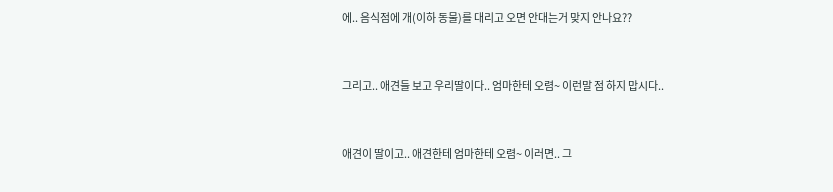에.. 음식점에 개(이하 동물)를 대리고 오면 안대는거 맞지 안나요??



그리고.. 애견들 보고 우리딸이다.. 엄마한테 오렴~ 이런말 점 하지 맙시다..



애견이 딸이고.. 애견한테 엄마한테 오렴~ 이러면.. 그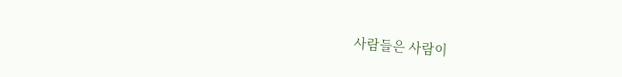사람들은 사람이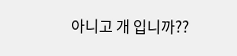아니고 개 입니까??